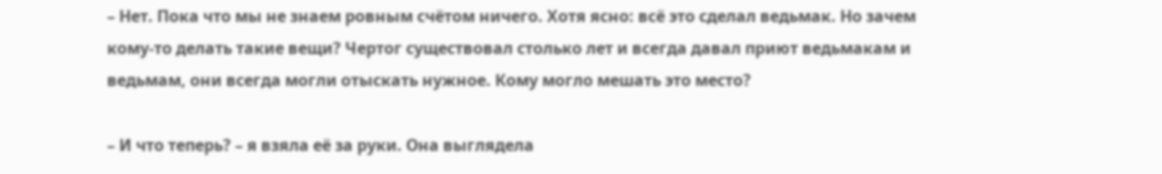– Нет. Пока что мы не знаем ровным счётом ничего. Хотя ясно: всё это сделал ведьмак. Но зачем кому-то делать такие вещи? Чертог существовал столько лет и всегда давал приют ведьмакам и ведьмам, они всегда могли отыскать нужное. Кому могло мешать это место?

– И что теперь? – я взяла её за руки. Она выглядела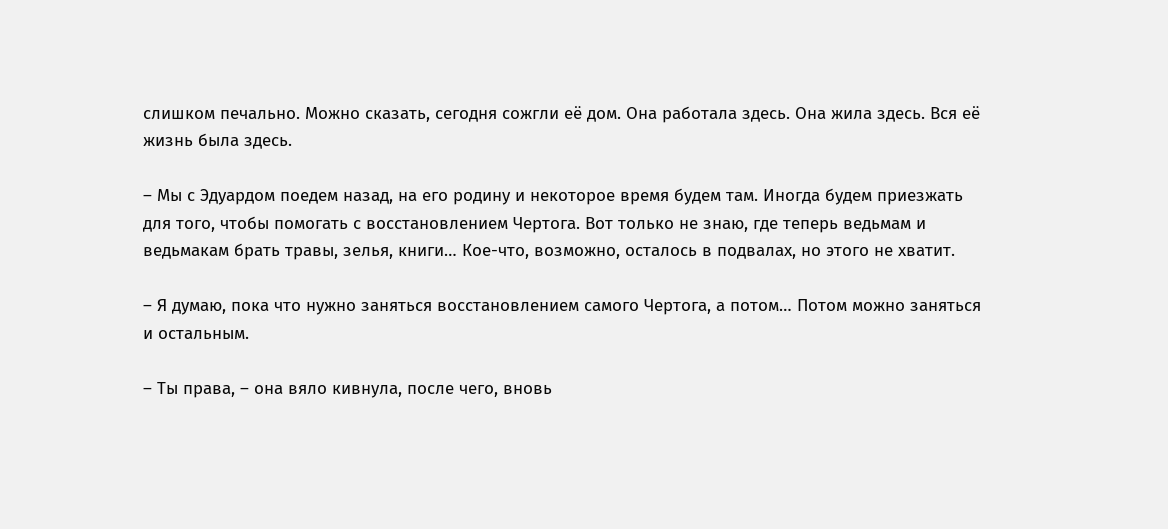слишком печально. Можно сказать, сегодня сожгли её дом. Она работала здесь. Она жила здесь. Вся её жизнь была здесь.

– Мы с Эдуардом поедем назад, на его родину и некоторое время будем там. Иногда будем приезжать для того, чтобы помогать с восстановлением Чертога. Вот только не знаю, где теперь ведьмам и ведьмакам брать травы, зелья, книги… Кое-что, возможно, осталось в подвалах, но этого не хватит.

– Я думаю, пока что нужно заняться восстановлением самого Чертога, а потом… Потом можно заняться и остальным.

– Ты права, – она вяло кивнула, после чего, вновь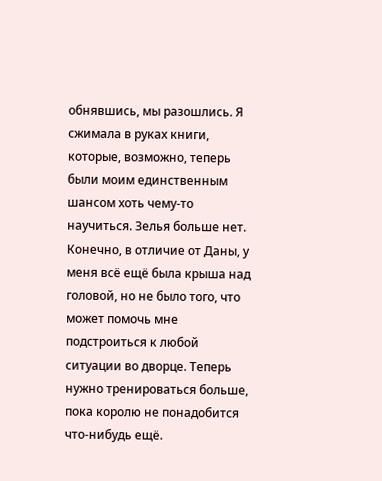обнявшись, мы разошлись. Я сжимала в руках книги, которые, возможно, теперь были моим единственным шансом хоть чему-то научиться. Зелья больше нет. Конечно, в отличие от Даны, у меня всё ещё была крыша над головой, но не было того, что может помочь мне подстроиться к любой ситуации во дворце. Теперь нужно тренироваться больше, пока королю не понадобится что-нибудь ещё.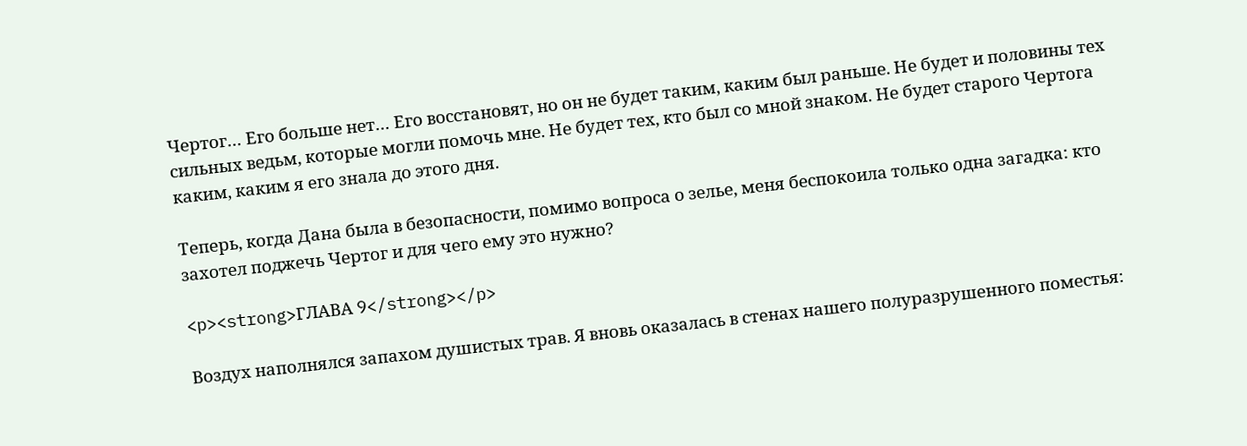Чертог… Его больше нет… Его восстановят, но он не будет таким, каким был раньше. Не будет и половины тех сильных ведьм, которые могли помочь мне. Не будет тех, кто был со мной знаком. Не будет старого Чертога каким, каким я его знала до этого дня.

Теперь, когда Дана была в безопасности, помимо вопроса о зелье, меня беспокоила только одна загадка: кто захотел поджечь Чертог и для чего ему это нужно?

<p><strong>ГЛАВА 9</strong></p>

Воздух наполнялся запахом душистых трав. Я вновь оказалась в стенах нашего полуразрушенного поместья: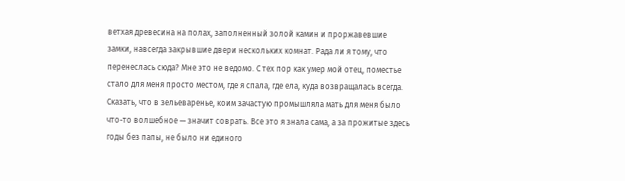ветхая древесина на полах, заполненный золой камин и проржавевшие замки, навсегда закрывшие двери нескольких комнат. Рада ли я тому, что перенеслась сюда? Мне это не ведомо. С тех пор как умер мой отец, поместье стало для меня просто местом, где я спала, где ела, куда возвращалась всегда. Сказать, что в зельеваренье, коим зачастую промышляла мать для меня было что-то волшебное — значит соврать. Все это я знала сама, а за прожитые здесь годы без папы, не было ни единого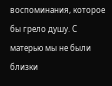воспоминания, которое бы грело душу. С матерью мы не были близки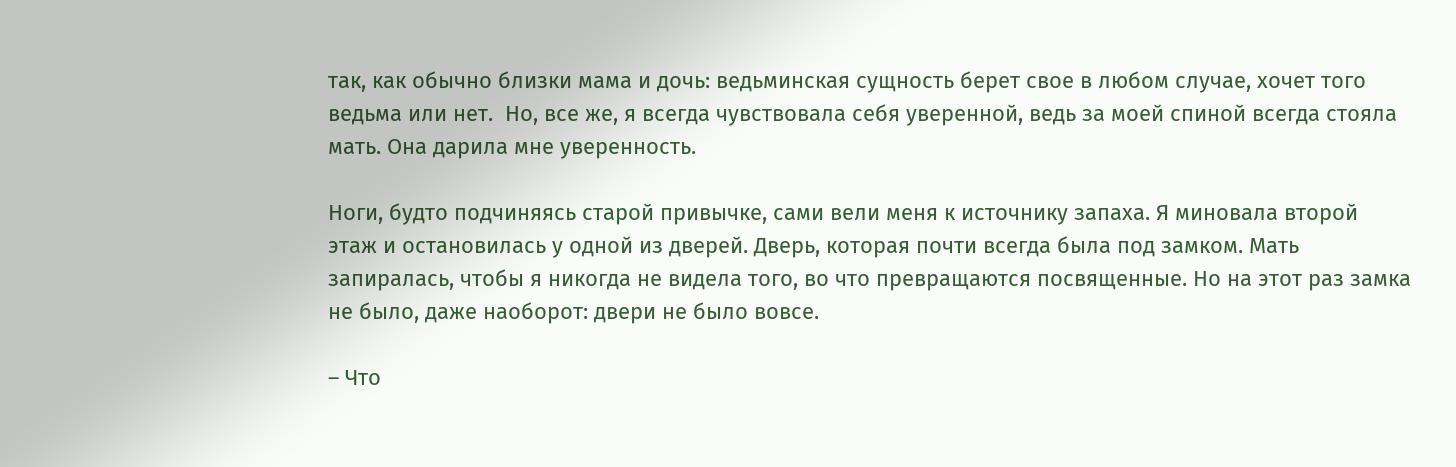так, как обычно близки мама и дочь: ведьминская сущность берет свое в любом случае, хочет того ведьма или нет.  Но, все же, я всегда чувствовала себя уверенной, ведь за моей спиной всегда стояла мать. Она дарила мне уверенность.

Ноги, будто подчиняясь старой привычке, сами вели меня к источнику запаха. Я миновала второй этаж и остановилась у одной из дверей. Дверь, которая почти всегда была под замком. Мать запиралась, чтобы я никогда не видела того, во что превращаются посвященные. Но на этот раз замка не было, даже наоборот: двери не было вовсе.

– Что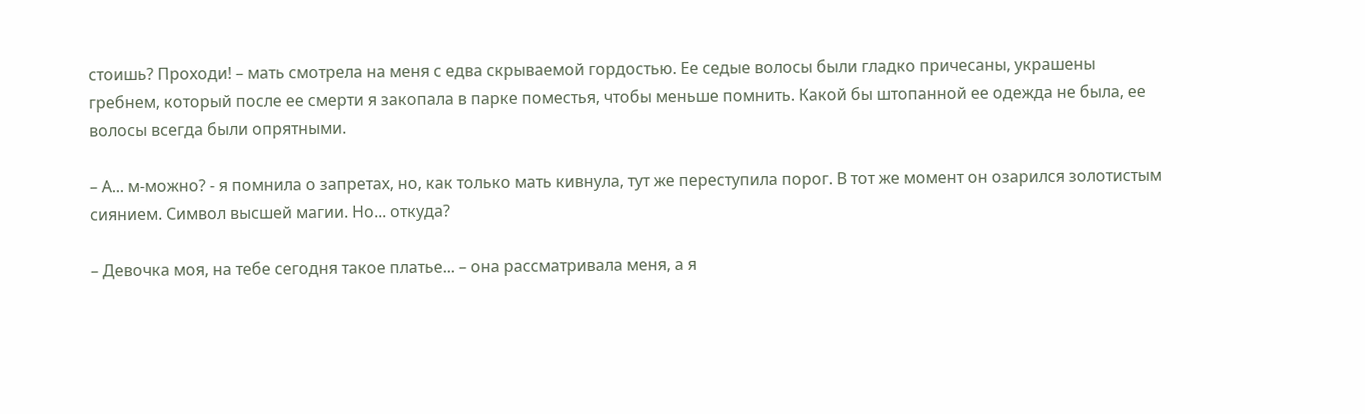стоишь? Проходи! – мать смотрела на меня с едва скрываемой гордостью. Ее седые волосы были гладко причесаны, украшены гребнем, который после ее смерти я закопала в парке поместья, чтобы меньше помнить. Какой бы штопанной ее одежда не была, ее волосы всегда были опрятными.

– А... м-можно? - я помнила о запретах, но, как только мать кивнула, тут же переступила порог. В тот же момент он озарился золотистым сиянием. Символ высшей магии. Но... откуда?

– Девочка моя, на тебе сегодня такое платье... – она рассматривала меня, а я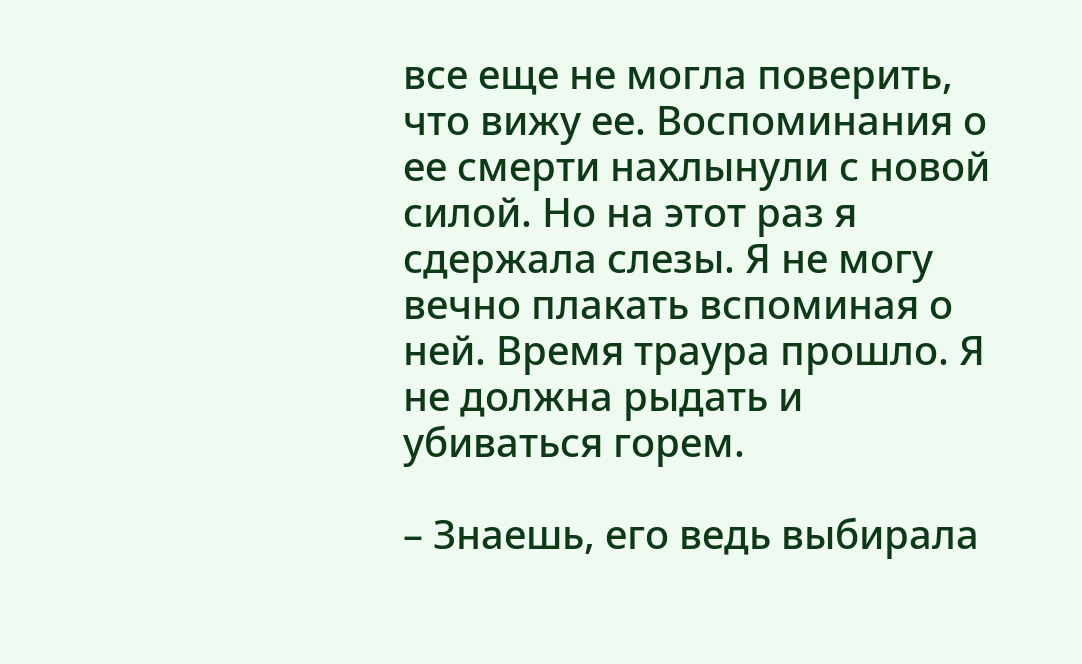все еще не могла поверить, что вижу ее. Воспоминания о ее смерти нахлынули с новой силой. Но на этот раз я сдержала слезы. Я не могу вечно плакать вспоминая о ней. Время траура прошло. Я не должна рыдать и убиваться горем.

– Знаешь, его ведь выбирала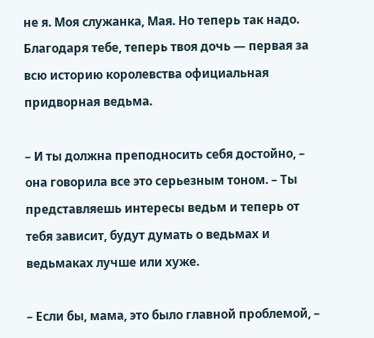не я. Моя служанка, Мая. Но теперь так надо. Благодаря тебе, теперь твоя дочь — первая за всю историю королевства официальная придворная ведьма.

– И ты должна преподносить себя достойно, – она говорила все это серьезным тоном. – Ты представляешь интересы ведьм и теперь от тебя зависит, будут думать о ведьмах и ведьмаках лучше или хуже.

– Если бы, мама, это было главной проблемой, –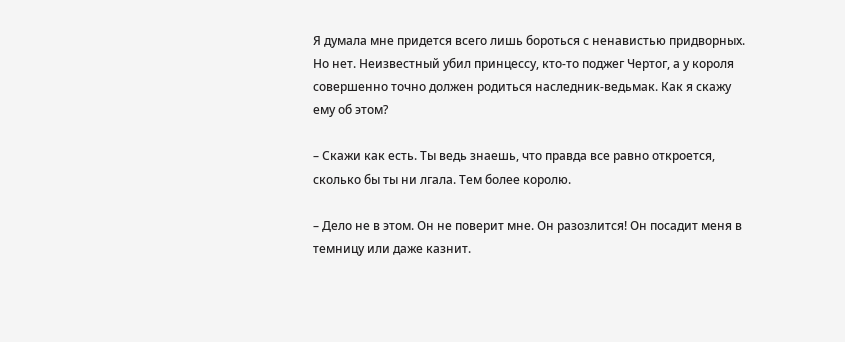Я думала мне придется всего лишь бороться с ненавистью придворных. Но нет. Неизвестный убил принцессу, кто-то поджег Чертог, а у короля совершенно точно должен родиться наследник-ведьмак. Как я скажу ему об этом?

– Скажи как есть. Ты ведь знаешь, что правда все равно откроется, сколько бы ты ни лгала. Тем более королю.

– Дело не в этом. Он не поверит мне. Он разозлится! Он посадит меня в темницу или даже казнит.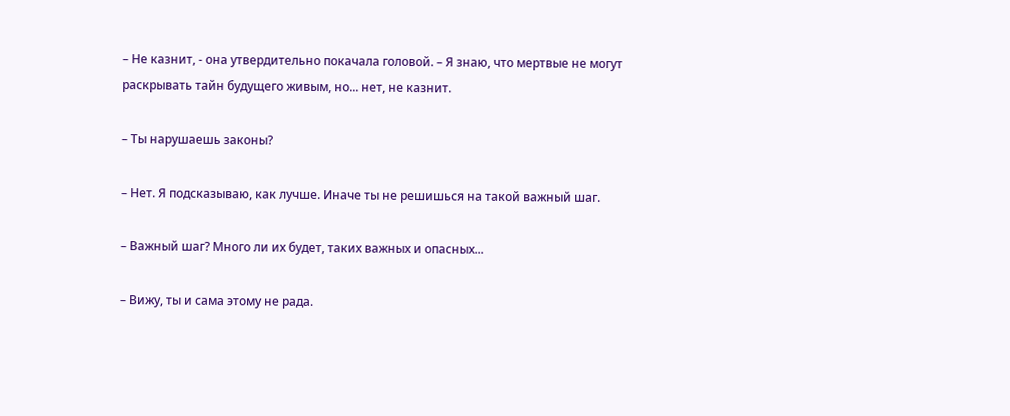– Не казнит, - она утвердительно покачала головой. – Я знаю, что мертвые не могут раскрывать тайн будущего живым, но... нет, не казнит.

– Ты нарушаешь законы?

– Нет. Я подсказываю, как лучше. Иначе ты не решишься на такой важный шаг.

– Важный шаг? Много ли их будет, таких важных и опасных...

– Вижу, ты и сама этому не рада.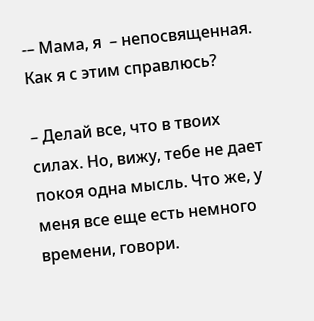-– Мама, я  – непосвященная. Как я с этим справлюсь?

– Делай все, что в твоих силах. Но, вижу, тебе не дает покоя одна мысль. Что же, у меня все еще есть немного времени, говори.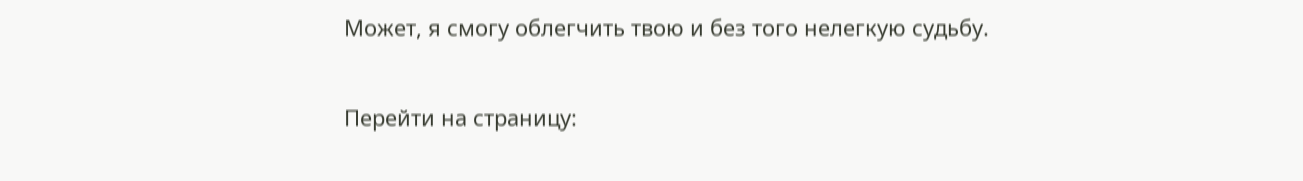Может, я смогу облегчить твою и без того нелегкую судьбу.

Перейти на страницу: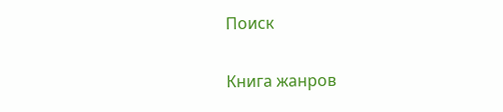Поиск

Книга жанров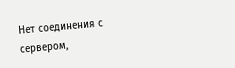Нет соединения с сервером,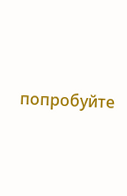попробуйте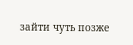зайти чуть позже